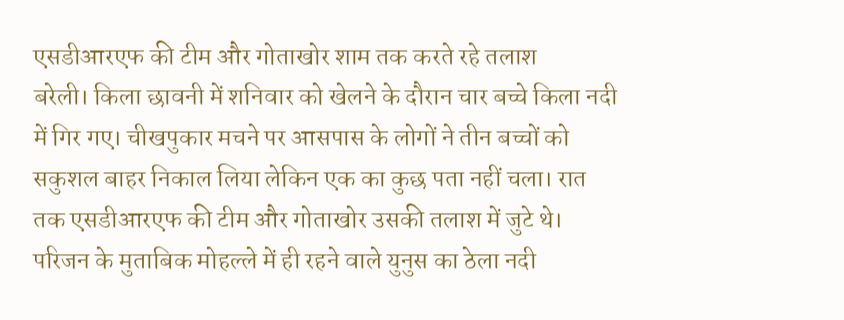एसडीआरएफ की टीम और गोताखोर शाम तक करते रहे तलाश
बरेली। किला छावनी में शनिवार को खेलने के दौरान चार बच्चे किला नदी में गिर गए। चीखपुकार मचने पर आसपास के लोगों ने तीन बच्चों को सकुशल बाहर निकाल लिया लेकिन एक का कुछ पता नहीं चला। रात तक एसडीआरएफ की टीम और गोताखोर उसकी तलाश में जुटे थे।
परिजन के मुताबिक मोहल्ले में ही रहने वाले युनुस का ठेला नदी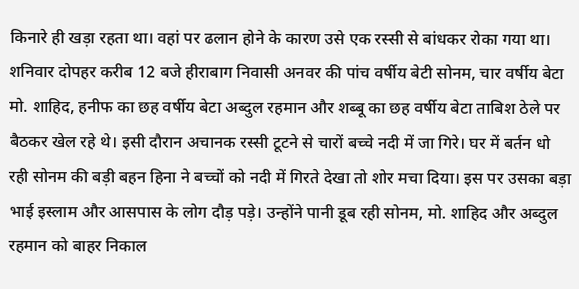किनारे ही खड़ा रहता था। वहां पर ढलान होने के कारण उसे एक रस्सी से बांधकर रोका गया था। शनिवार दोपहर करीब 12 बजे हीराबाग निवासी अनवर की पांच वर्षीय बेटी सोनम, चार वर्षीय बेटा मो. शाहिद, हनीफ का छह वर्षीय बेटा अब्दुल रहमान और शब्बू का छह वर्षीय बेटा ताबिश ठेले पर बैठकर खेल रहे थे। इसी दौरान अचानक रस्सी टूटने से चारों बच्चे नदी में जा गिरे। घर में बर्तन धो रही सोनम की बड़ी बहन हिना ने बच्चों को नदी में गिरते देखा तो शोर मचा दिया। इस पर उसका बड़ा भाई इस्लाम और आसपास के लोग दौड़ पड़े। उन्होंने पानी डूब रही सोनम, मो. शाहिद और अब्दुल रहमान को बाहर निकाल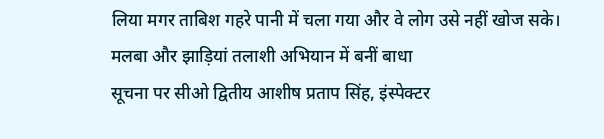लिया मगर ताबिश गहरे पानी में चला गया और वे लोग उसे नहीं खोज सके।
मलबा और झाड़ियां तलाशी अभियान में बनीं बाधा
सूचना पर सीओ द्वितीय आशीष प्रताप सिंह, इंस्पेक्टर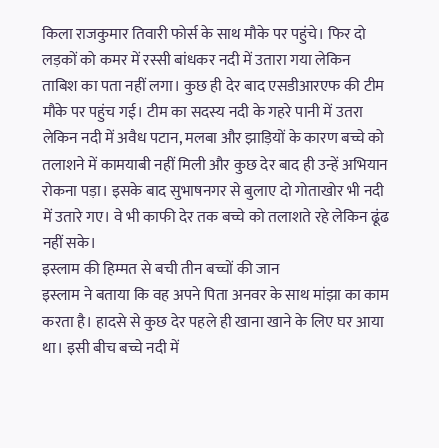किला राजकुमार तिवारी फोर्स के साथ मौके पर पहुंचे। फिर दो लड़कों को कमर में रस्सी बांधकर नदी में उतारा गया लेकिन ताबिश का पता नहीं लगा। कुछ ही देर बाद एसडीआरएफ की टीम मौके पर पहुंच गई। टीम का सदस्य नदी के गहरे पानी में उतरा लेकिन नदी में अवैध पटान, मलबा और झाड़ियों के कारण बच्चे को तलाशने में कामयाबी नहीं मिली और कुछ देर बाद ही उन्हें अभियान रोकना पड़ा। इसके बाद सुभाषनगर से बुलाए दो गोताखोर भी नदी में उतारे गए। वे भी काफी देर तक बच्चे को तलाशते रहे लेकिन ढूंढ नहीं सके।
इस्लाम की हिम्मत से बची तीन बच्चों की जान
इस्लाम ने बताया कि वह अपने पिता अनवर के साथ मांझा का काम करता है। हादसे से कुछ देर पहले ही खाना खाने के लिए घर आया था। इसी बीच बच्चे नदी में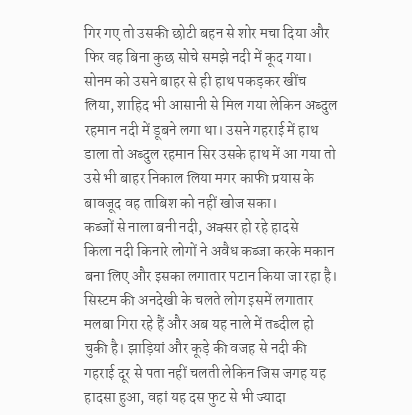गिर गए तो उसकी छोटी बहन से शोर मचा दिया और फिर वह बिना कुछ सोचे समझे नदी में कूद गया। सोनम को उसने बाहर से ही हाथ पकड़कर खींच लिया, शाहिद भी आसानी से मिल गया लेकिन अब्दुल रहमान नदी में डूबने लगा था। उसने गहराई में हाथ डाला तो अब्दुल रहमान सिर उसके हाथ में आ गया तो उसे भी बाहर निकाल लिया मगर काफी प्रयास के बावजूद वह ताबिश को नहीं खोज सका।
कब्जों से नाला बनी नदी, अक्सर हो रहे हादसे
किला नदी किनारे लोगों ने अवैध कब्जा करके मकान बना लिए और इसका लगातार पटान किया जा रहा है। सिस्टम की अनदेखी के चलते लोग इसमें लगातार मलबा गिरा रहे हैं और अब यह नाले में तब्दील हो चुकी है। झाड़ियां और कूड़े की वजह से नदी की गहराई दूर से पता नहीं चलती लेकिन जिस जगह यह हादसा हुआ, वहां यह दस फुट से भी ज्यादा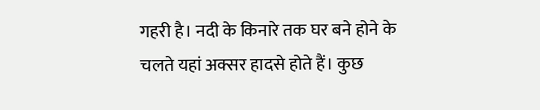गहरी है। नदी के किनारे तक घर बने होने के चलते यहां अक्सर हादसे होते हैं। कुछ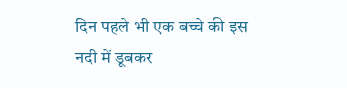दिन पहले भी एक बच्चे की इस नदी में डूबकर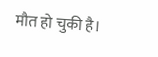मौत हो चुकी है।